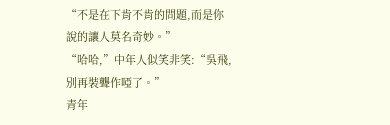“不是在下肯不肯的問題,而是你說的讓人莫名奇妙。”
“哈哈,”中年人似笑非笑:“吳飛,別再裝聾作啞了。”
青年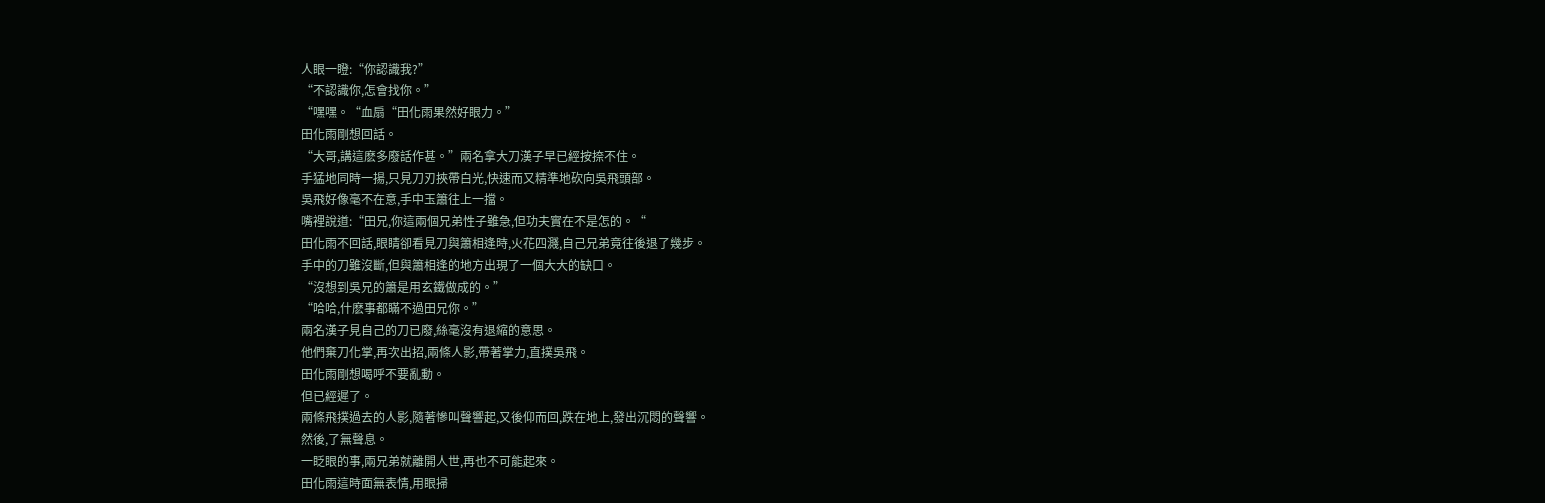人眼一瞪:“你認識我?”
“不認識你,怎會找你。”
“嘿嘿。“血扇“田化雨果然好眼力。”
田化雨剛想回話。
“大哥,講這麽多廢話作甚。”兩名拿大刀漢子早已經按捺不住。
手猛地同時一揚,只見刀刃挾帶白光,快速而又精準地砍向吳飛頭部。
吳飛好像毫不在意,手中玉簫往上一擋。
嘴裡說道:“田兄,你這兩個兄弟性子雖急,但功夫實在不是怎的。“
田化雨不回話,眼睛卻看見刀與簫相逢時,火花四濺,自己兄弟竟往後退了幾步。
手中的刀雖沒斷,但與簫相逢的地方出現了一個大大的缺口。
“沒想到吳兄的簫是用玄鐵做成的。”
“哈哈,什麽事都瞞不過田兄你。”
兩名漢子見自己的刀已廢,絲毫沒有退縮的意思。
他們棄刀化掌,再次出招,兩條人影,帶著掌力,直撲吳飛。
田化雨剛想喝呼不要亂動。
但已經遲了。
兩條飛撲過去的人影,隨著慘叫聲響起,又後仰而回,跌在地上,發出沉悶的聲響。
然後,了無聲息。
一眨眼的事,兩兄弟就離開人世,再也不可能起來。
田化雨這時面無表情,用眼掃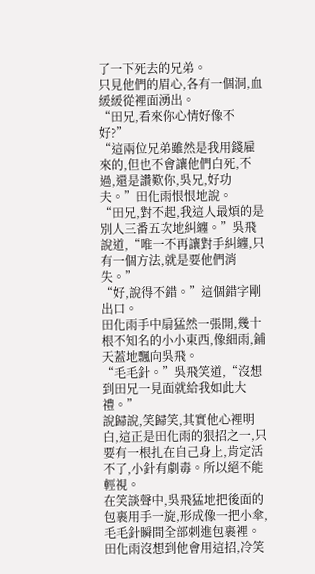了一下死去的兄弟。
只見他們的眉心,各有一個洞,血緩緩從裡面湧出。
“田兄,看來你心情好像不好?”
“這兩位兄弟雖然是我用錢雇來的,但也不會讓他們白死,不過,還是讚歎你,吳兄,好功夫。”田化雨恨恨地說。
“田兄,對不起,我這人最煩的是別人三番五次地糾纏。”吳飛說道,“唯一不再讓對手糾纏,只有一個方法,就是要他們消失。”
“好,說得不錯。”這個錯字剛出口。
田化雨手中扇猛然一張開,幾十根不知名的小小東西,像細雨,鋪天蓋地飄向吳飛。
“毛毛針。”吳飛笑道,“沒想到田兄一見面就給我如此大禮。”
說歸說,笑歸笑,其實他心裡明白,這正是田化雨的狠招之一,只要有一根扎在自己身上,肯定活不了,小針有劇毒。所以絕不能輕視。
在笑談聲中,吳飛猛地把後面的包裹用手一旋,形成像一把小傘,毛毛針瞬間全部刺進包裹裡。
田化雨沒想到他會用這招,冷笑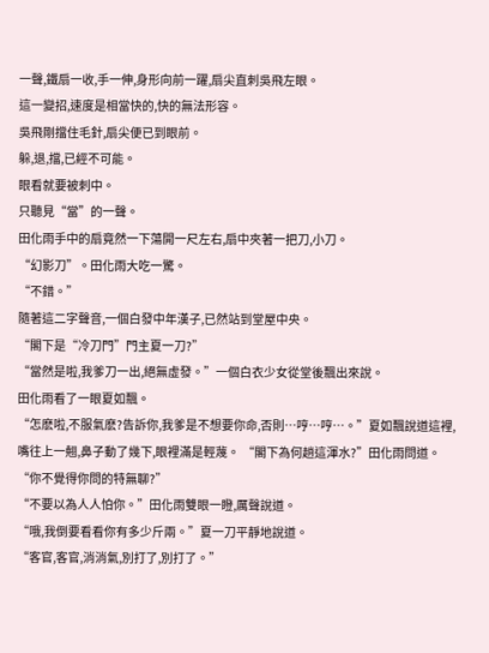一聲,鐵扇一收,手一伸,身形向前一躍,扇尖直刺吳飛左眼。
這一變招,速度是相當快的,快的無法形容。
吳飛剛擋住毛針,扇尖便已到眼前。
躲,退,擋,已經不可能。
眼看就要被刺中。
只聽見“當”的一聲。
田化雨手中的扇竟然一下蕩開一尺左右,扇中夾著一把刀,小刀。
“幻影刀”。田化雨大吃一驚。
“不錯。”
隨著這二字聲音,一個白發中年漢子,已然站到堂屋中央。
“閣下是“冷刀門”門主夏一刀?”
“當然是啦,我爹刀一出,絕無虛發。”一個白衣少女從堂後飄出來說。
田化雨看了一眼夏如飄。
“怎麽啦,不服氣麽?告訴你,我爹是不想要你命,否則…哼…哼…。”夏如飄說道這裡,
嘴往上一翹,鼻子動了幾下,眼裡滿是輕蔑。 “閣下為何趟這渾水?”田化雨問道。
“你不覺得你問的特無聊?”
“不要以為人人怕你。”田化雨雙眼一瞪,厲聲說道。
“哦,我倒要看看你有多少斤兩。”夏一刀平靜地說道。
“客官,客官,消消氣,別打了,別打了。”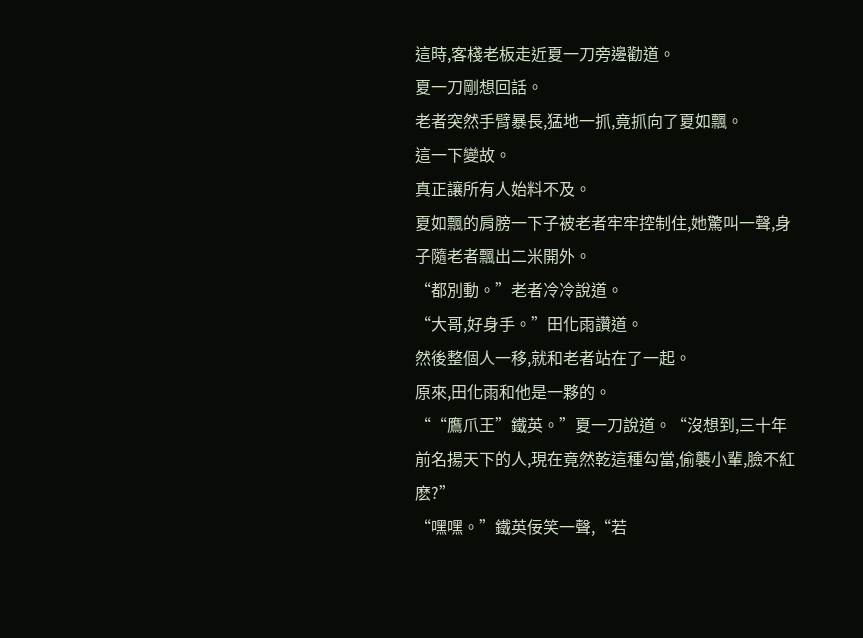這時,客棧老板走近夏一刀旁邊勸道。
夏一刀剛想回話。
老者突然手臂暴長,猛地一抓,竟抓向了夏如飄。
這一下變故。
真正讓所有人始料不及。
夏如飄的肩膀一下子被老者牢牢控制住,她驚叫一聲,身子隨老者飄出二米開外。
“都別動。”老者冷冷說道。
“大哥,好身手。”田化雨讚道。
然後整個人一移,就和老者站在了一起。
原來,田化雨和他是一夥的。
““鷹爪王”鐵英。”夏一刀說道。“沒想到,三十年前名揚天下的人,現在竟然乾這種勾當,偷襲小輩,臉不紅麽?”
“嘿嘿。”鐵英佞笑一聲,“若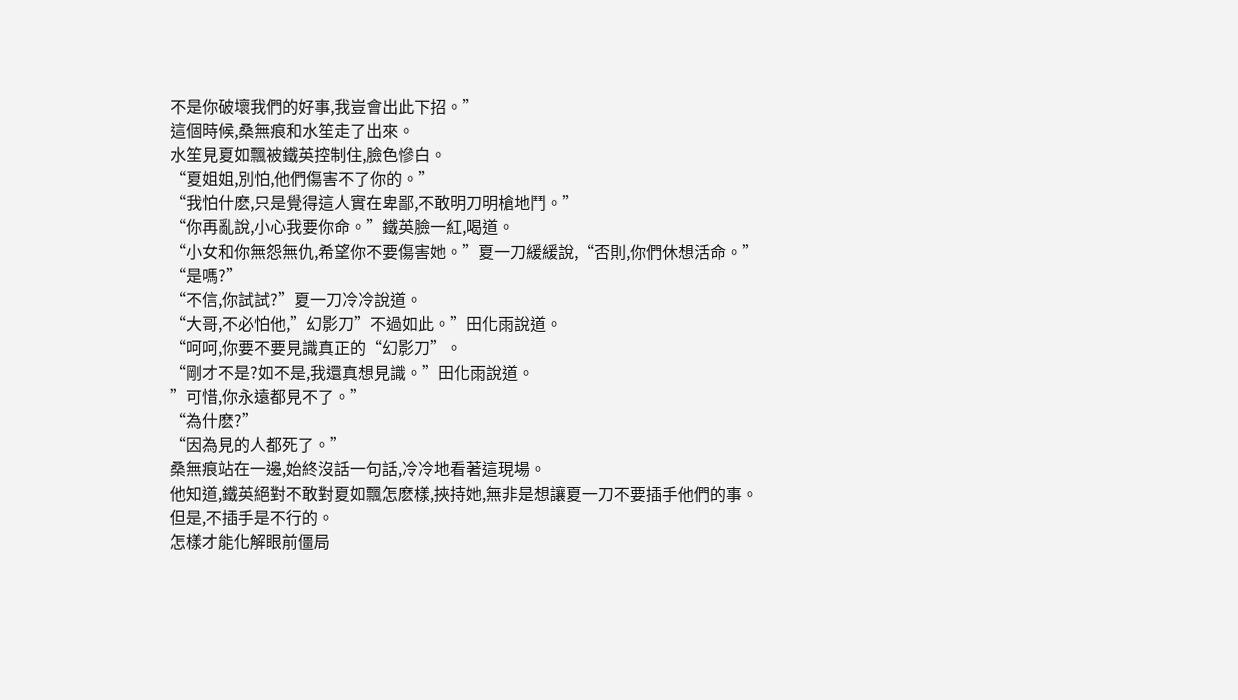不是你破壞我們的好事,我豈會出此下招。”
這個時候,桑無痕和水笙走了出來。
水笙見夏如飄被鐵英控制住,臉色慘白。
“夏姐姐,別怕,他們傷害不了你的。”
“我怕什麽,只是覺得這人實在卑鄙,不敢明刀明槍地鬥。”
“你再亂說,小心我要你命。”鐵英臉一紅,喝道。
“小女和你無怨無仇,希望你不要傷害她。”夏一刀緩緩說,“否則,你們休想活命。”
“是嗎?”
“不信,你試試?”夏一刀冷冷說道。
“大哥,不必怕他,”幻影刀”不過如此。”田化雨說道。
“呵呵,你要不要見識真正的“幻影刀”。
“剛才不是?如不是,我還真想見識。”田化雨說道。
”可惜,你永遠都見不了。”
“為什麽?”
“因為見的人都死了。”
桑無痕站在一邊,始終沒話一句話,冷冷地看著這現場。
他知道,鐵英絕對不敢對夏如飄怎麽樣,挾持她,無非是想讓夏一刀不要插手他們的事。
但是,不插手是不行的。
怎樣才能化解眼前僵局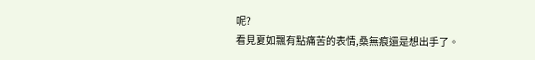呢?
看見夏如飄有點痛苦的表情,桑無痕還是想出手了。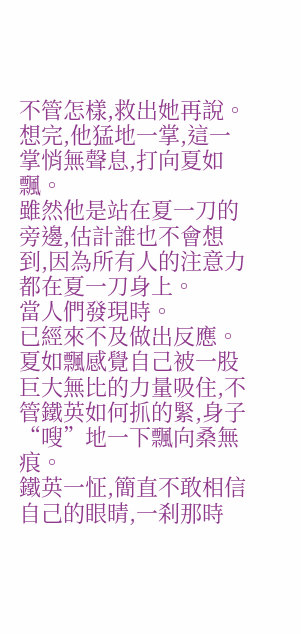不管怎樣,救出她再說。
想完,他猛地一掌,這一掌悄無聲息,打向夏如飄。
雖然他是站在夏一刀的旁邊,估計誰也不會想到,因為所有人的注意力都在夏一刀身上。
當人們發現時。
已經來不及做出反應。
夏如飄感覺自己被一股巨大無比的力量吸住,不管鐵英如何抓的緊,身子“嗖”地一下飄向桑無痕。
鐵英一怔,簡直不敢相信自己的眼晴,一刹那時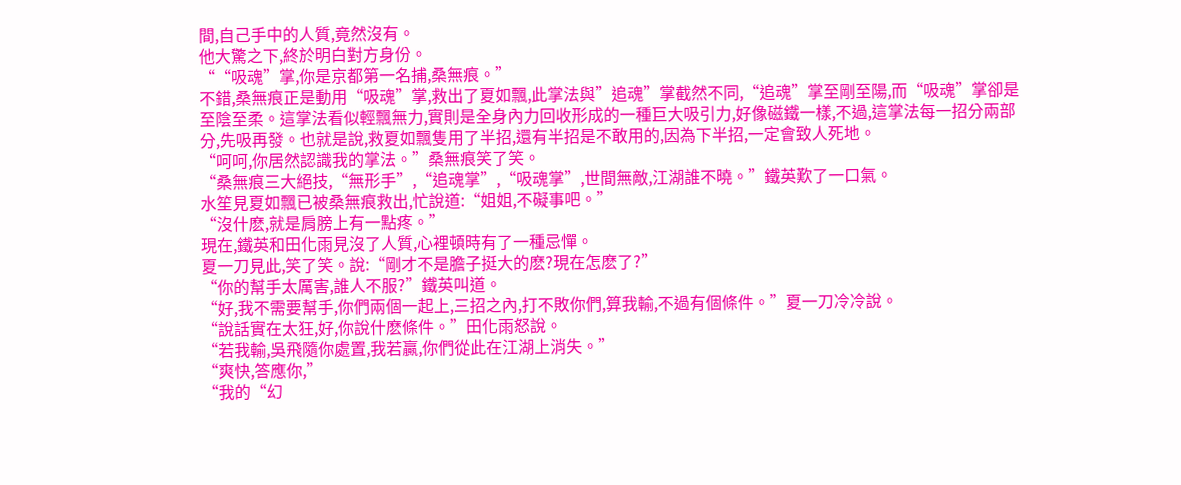間,自己手中的人質,竟然沒有。
他大驚之下,終於明白對方身份。
““吸魂”掌,你是京都第一名捕,桑無痕。”
不錯,桑無痕正是動用“吸魂”掌,救出了夏如飄,此掌法與”追魂”掌截然不同,“追魂”掌至剛至陽,而“吸魂”掌卻是至陰至柔。這掌法看似輕飄無力,實則是全身內力回收形成的一種巨大吸引力,好像磁鐵一樣,不過,這掌法每一招分兩部分,先吸再發。也就是說,救夏如飄隻用了半招,還有半招是不敢用的,因為下半招,一定會致人死地。
“呵呵,你居然認識我的掌法。”桑無痕笑了笑。
“桑無痕三大絕技,“無形手”,“追魂掌”,“吸魂掌”,世間無敵,江湖誰不曉。”鐵英歎了一口氣。
水笙見夏如飄已被桑無痕救出,忙說道:“姐姐,不礙事吧。”
“沒什麽,就是肩膀上有一點疼。”
現在,鐵英和田化雨見沒了人質,心裡頓時有了一種忌憚。
夏一刀見此,笑了笑。說:“剛才不是膽子挺大的麽?現在怎麽了?”
“你的幫手太厲害,誰人不服?”鐵英叫道。
“好,我不需要幫手,你們兩個一起上,三招之內,打不敗你們,算我輸,不過有個條件。”夏一刀冷冷說。
“說話實在太狂,好,你說什麽條件。”田化雨怒說。
“若我輸,吳飛隨你處置,我若贏,你們從此在江湖上消失。”
“爽快,答應你,”
“我的“幻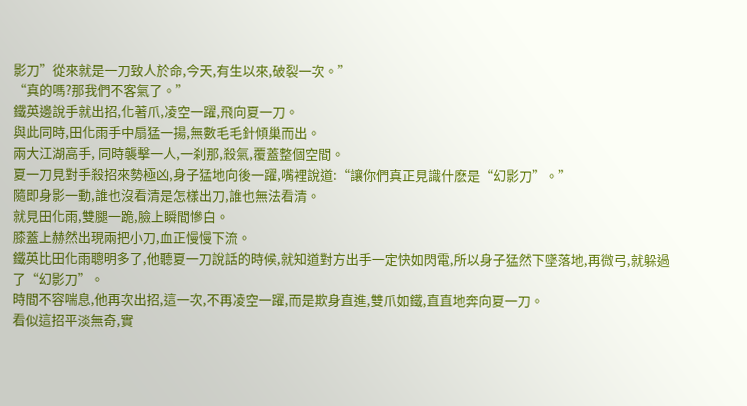影刀”從來就是一刀致人於命,今天,有生以來,破裂一次。”
“真的嗎?那我們不客氣了。”
鐵英邊說手就出招,化著爪,凌空一躍,飛向夏一刀。
與此同時,田化雨手中扇猛一揚,無數毛毛針傾巢而出。
兩大江湖高手, 同時襲擊一人,一刹那,殺氣,覆蓋整個空間。
夏一刀見對手殺招來勢極凶,身子猛地向後一躍,嘴裡說道:“讓你們真正見識什麽是“幻影刀”。”
隨即身影一動,誰也沒看清是怎樣出刀,誰也無法看清。
就見田化雨,雙腿一跪,臉上瞬間慘白。
膝蓋上赫然出現兩把小刀,血正慢慢下流。
鐵英比田化雨聰明多了,他聽夏一刀說話的時候,就知道對方出手一定快如閃電,所以身子猛然下墜落地,再微弓,就躲過了“幻影刀”。
時間不容喘息,他再次出招,這一次,不再凌空一躍,而是欺身直進,雙爪如鐵,直直地奔向夏一刀。
看似這招平淡無奇,實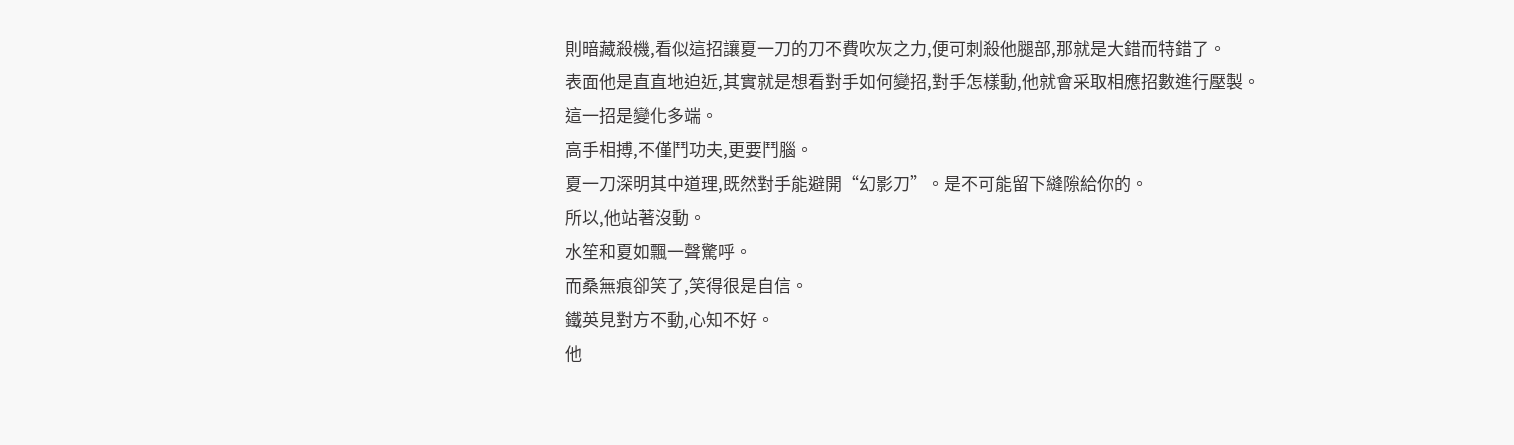則暗藏殺機,看似這招讓夏一刀的刀不費吹灰之力,便可刺殺他腿部,那就是大錯而特錯了。
表面他是直直地迫近,其實就是想看對手如何變招,對手怎樣動,他就會采取相應招數進行壓製。
這一招是變化多端。
高手相搏,不僅鬥功夫,更要鬥腦。
夏一刀深明其中道理,既然對手能避開“幻影刀”。是不可能留下縫隙給你的。
所以,他站著沒動。
水笙和夏如飄一聲驚呼。
而桑無痕卻笑了,笑得很是自信。
鐵英見對方不動,心知不好。
他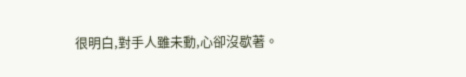很明白,對手人雖未動,心卻沒歇著。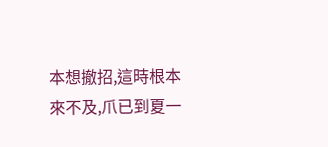本想撤招,這時根本來不及,爪已到夏一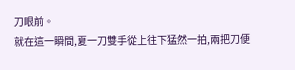刀眼前。
就在這一瞬間,夏一刀雙手從上往下猛然一拍,兩把刀便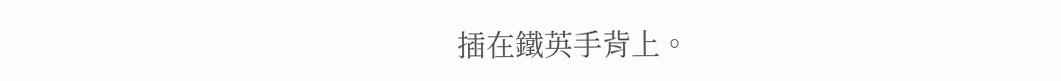插在鐵英手背上。